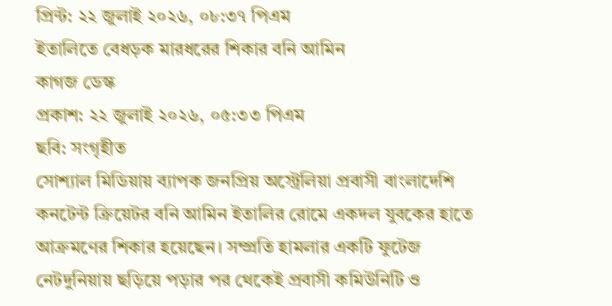প্রিন্ট: ২২ জুলাই ২০২৬, ০৮:৩৭ পিএম
ইতালিতে বেধড়ক মারধরের শিকার বনি আমিন
কাগজ ডেস্ক
প্রকাশ: ২২ জুলাই ২০২৬, ০৫:৩৩ পিএম
ছবি: সংগৃহীত
সোশ্যাল মিডিয়ায় ব্যাপক জনপ্রিয় অস্ট্রেলিয়া প্রবাসী বাংলাদেশি কনটেন্ট ক্রিয়েটর বনি আমিন ইতালির রোমে একদল যুবকের হাতে আক্রমণের শিকার হয়েছেন। সম্প্রতি হামলার একটি ফুটেজ নেটদুনিয়ায় ছড়িয়ে পড়ার পর থেকেই প্রবাসী কমিউনিটি ও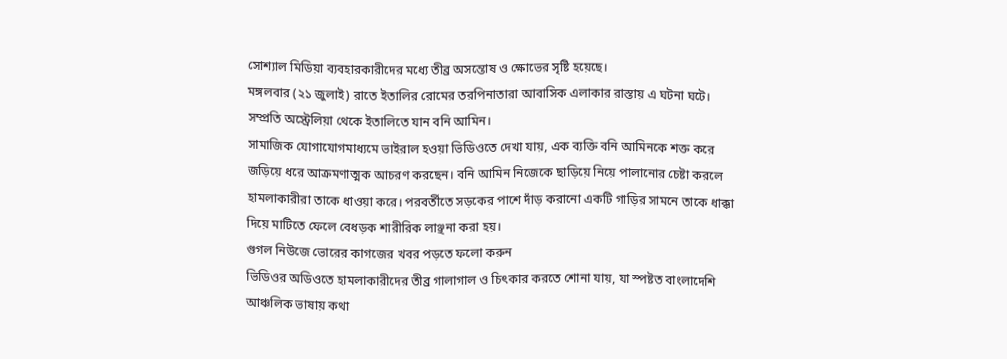সোশ্যাল মিডিয়া ব্যবহারকারীদের মধ্যে তীব্র অসন্তোষ ও ক্ষোভের সৃষ্টি হয়েছে।
মঙ্গলবার (২১ জুলাই) রাতে ইতালির রোমের তরপিনাতারা আবাসিক এলাকার রাস্তায় এ ঘটনা ঘটে। সম্প্রতি অস্ট্রেলিয়া থেকে ইতালিতে যান বনি আমিন।
সামাজিক যোগাযোগমাধ্যমে ভাইরাল হওয়া ভিডিওতে দেখা যায়, এক ব্যক্তি বনি আমিনকে শক্ত করে জড়িয়ে ধরে আক্রমণাত্মক আচরণ করছেন। বনি আমিন নিজেকে ছাড়িয়ে নিয়ে পালানোর চেষ্টা করলে হামলাকারীরা তাকে ধাওয়া করে। পরবর্তীতে সড়কের পাশে দাঁড় করানো একটি গাড়ির সামনে তাকে ধাক্কা দিয়ে মাটিতে ফেলে বেধড়ক শারীরিক লাঞ্ছনা করা হয়।
গুগল নিউজে ভোরের কাগজের খবর পড়তে ফলো করুন
ভিডিওর অডিওতে হামলাকারীদের তীব্র গালাগাল ও চিৎকার করতে শোনা যায়, যা স্পষ্টত বাংলাদেশি আঞ্চলিক ভাষায় কথা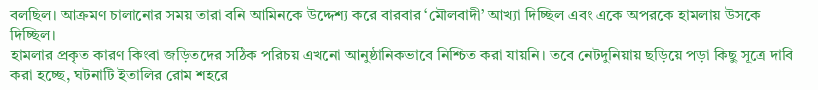বলছিল। আক্রমণ চালানোর সময় তারা বনি আমিনকে উদ্দেশ্য করে বারবার ‘মৌলবাদী’ আখ্যা দিচ্ছিল এবং একে অপরকে হামলায় উসকে দিচ্ছিল।
হামলার প্রকৃত কারণ কিংবা জড়িতদের সঠিক পরিচয় এখনো আনুষ্ঠানিকভাবে নিশ্চিত করা যায়নি। তবে নেটদুনিয়ায় ছড়িয়ে পড়া কিছু সূত্রে দাবি করা হচ্ছে, ঘটনাটি ইতালির রোম শহরে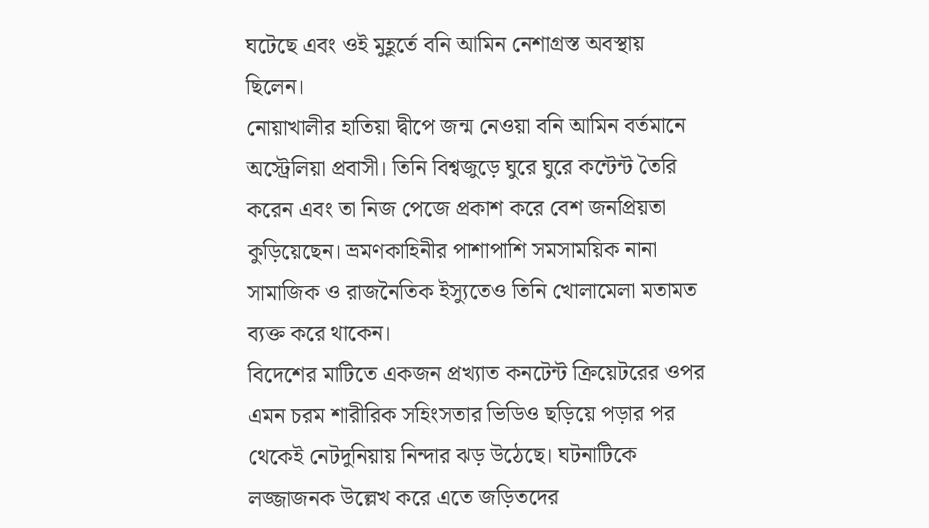ঘটেছে এবং ওই মুহূর্তে বনি আমিন নেশাগ্রস্ত অবস্থায় ছিলেন।
নোয়াখালীর হাতিয়া দ্বীপে জন্ম নেওয়া বনি আমিন বর্তমানে অস্ট্রেলিয়া প্রবাসী। তিনি বিশ্বজুড়ে ঘুরে ঘুরে কন্টেন্ট তৈরি করেন এবং তা নিজ পেজে প্রকাশ করে বেশ জনপ্রিয়তা কুড়িয়েছেন। ভ্রমণকাহিনীর পাশাপাশি সমসাময়িক নানা সামাজিক ও রাজনৈতিক ইস্যুতেও তিনি খোলামেলা মতামত ব্যক্ত করে থাকেন।
বিদেশের মাটিতে একজন প্রখ্যাত কনটেন্ট ক্রিয়েটরের ওপর এমন চরম শারীরিক সহিংসতার ভিডিও ছড়িয়ে পড়ার পর থেকেই নেটদুনিয়ায় নিন্দার ঝড় উঠেছে। ঘটনাটিকে লজ্জাজনক উল্লেখ করে এতে জড়িতদের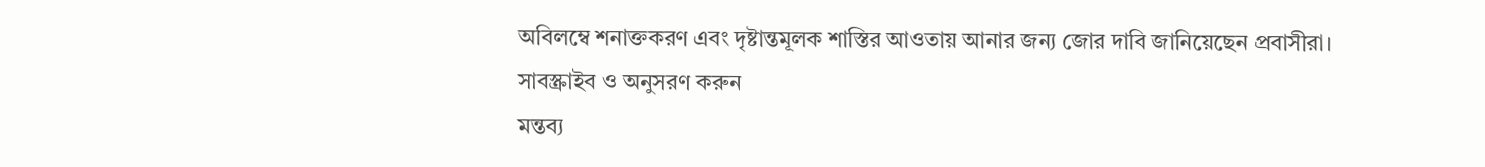অবিলম্বে শনাক্তকরণ এবং দৃষ্টান্তমূলক শাস্তির আওতায় আনার জন্য জোর দাবি জানিয়েছেন প্রবাসীরা।
সাবস্ক্রাইব ও অনুসরণ করুন
মন্তব্য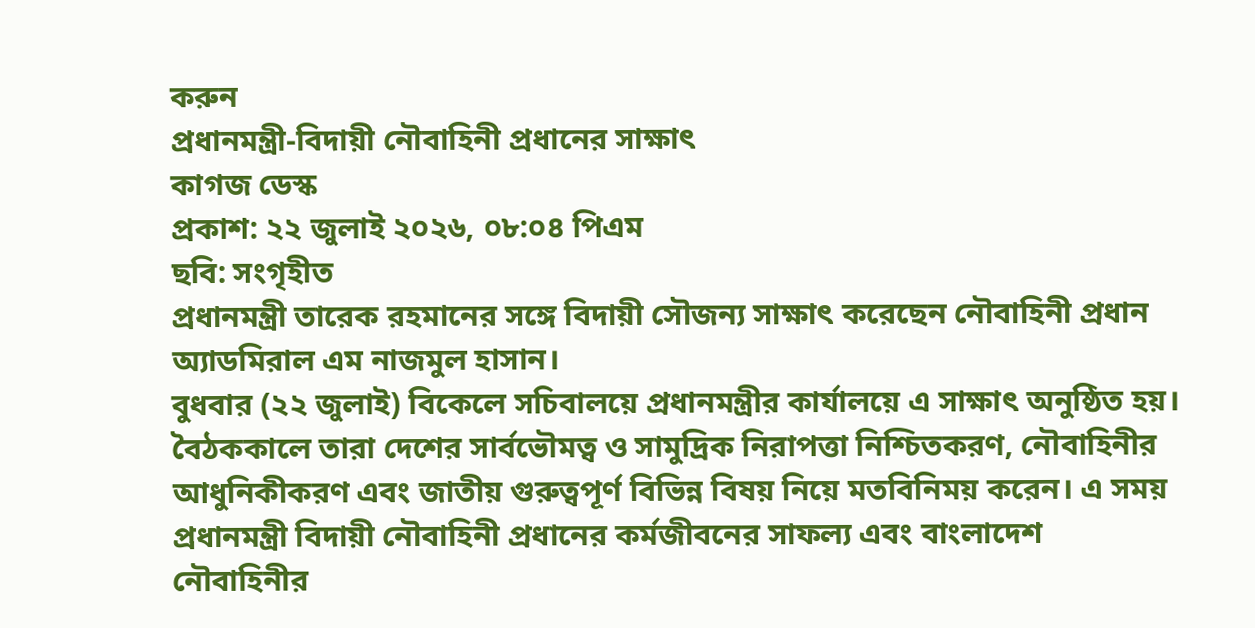করুন
প্রধানমন্ত্রী-বিদায়ী নৌবাহিনী প্রধানের সাক্ষাৎ
কাগজ ডেস্ক
প্রকাশ: ২২ জুলাই ২০২৬, ০৮:০৪ পিএম
ছবি: সংগৃহীত
প্রধানমন্ত্রী তারেক রহমানের সঙ্গে বিদায়ী সৌজন্য সাক্ষাৎ করেছেন নৌবাহিনী প্রধান অ্যাডমিরাল এম নাজমুল হাসান।
বুধবার (২২ জুলাই) বিকেলে সচিবালয়ে প্রধানমন্ত্রীর কার্যালয়ে এ সাক্ষাৎ অনুষ্ঠিত হয়।
বৈঠককালে তারা দেশের সার্বভৌমত্ব ও সামুদ্রিক নিরাপত্তা নিশ্চিতকরণ, নৌবাহিনীর আধুনিকীকরণ এবং জাতীয় গুরুত্বপূর্ণ বিভিন্ন বিষয় নিয়ে মতবিনিময় করেন। এ সময় প্রধানমন্ত্রী বিদায়ী নৌবাহিনী প্রধানের কর্মজীবনের সাফল্য এবং বাংলাদেশ নৌবাহিনীর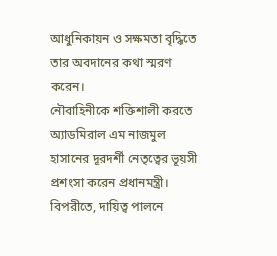আধুনিকায়ন ও সক্ষমতা বৃদ্ধিতে তার অবদানের কথা স্মরণ করেন।
নৌবাহিনীকে শক্তিশালী করতে অ্যাডমিরাল এম নাজমুল হাসানের দূরদর্শী নেতৃত্বের ভূয়সী প্রশংসা করেন প্রধানমন্ত্রী। বিপরীতে, দায়িত্ব পালনে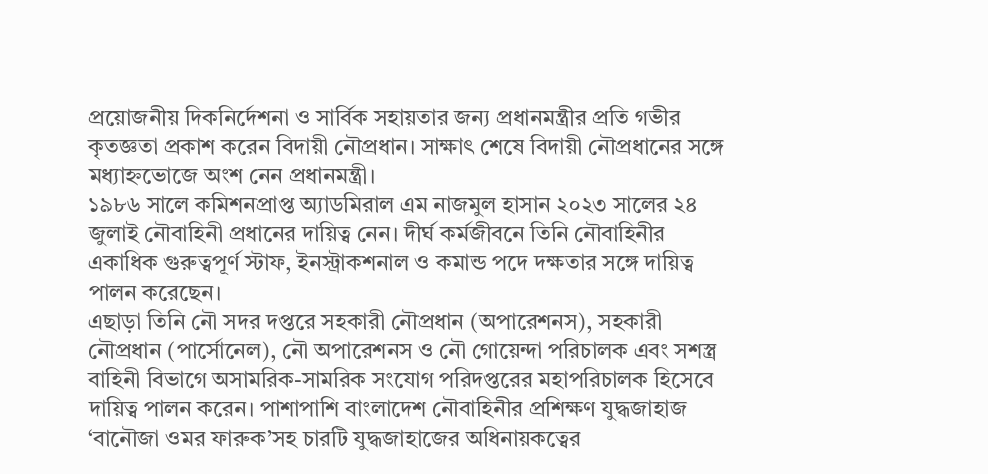প্রয়োজনীয় দিকনির্দেশনা ও সার্বিক সহায়তার জন্য প্রধানমন্ত্রীর প্রতি গভীর কৃতজ্ঞতা প্রকাশ করেন বিদায়ী নৌপ্রধান। সাক্ষাৎ শেষে বিদায়ী নৌপ্রধানের সঙ্গে মধ্যাহ্নভোজে অংশ নেন প্রধানমন্ত্রী।
১৯৮৬ সালে কমিশনপ্রাপ্ত অ্যাডমিরাল এম নাজমুল হাসান ২০২৩ সালের ২৪ জুলাই নৌবাহিনী প্রধানের দায়িত্ব নেন। দীর্ঘ কর্মজীবনে তিনি নৌবাহিনীর একাধিক গুরুত্বপূর্ণ স্টাফ, ইনস্ট্রাকশনাল ও কমান্ড পদে দক্ষতার সঙ্গে দায়িত্ব পালন করেছেন।
এছাড়া তিনি নৌ সদর দপ্তরে সহকারী নৌপ্রধান (অপারেশনস), সহকারী নৌপ্রধান (পার্সোনেল), নৌ অপারেশনস ও নৌ গোয়েন্দা পরিচালক এবং সশস্ত্র বাহিনী বিভাগে অসামরিক-সামরিক সংযোগ পরিদপ্তরের মহাপরিচালক হিসেবে দায়িত্ব পালন করেন। পাশাপাশি বাংলাদেশ নৌবাহিনীর প্রশিক্ষণ যুদ্ধজাহাজ ‘বানৌজা ওমর ফারুক’সহ চারটি যুদ্ধজাহাজের অধিনায়কত্বের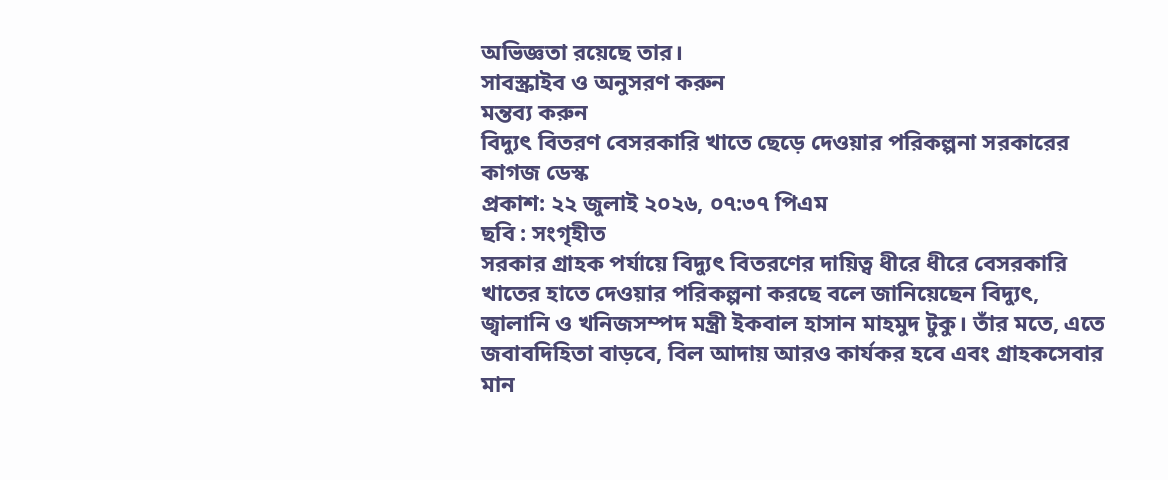অভিজ্ঞতা রয়েছে তার।
সাবস্ক্রাইব ও অনুসরণ করুন
মন্তব্য করুন
বিদ্যুৎ বিতরণ বেসরকারি খাতে ছেড়ে দেওয়ার পরিকল্পনা সরকারের
কাগজ ডেস্ক
প্রকাশ: ২২ জুলাই ২০২৬, ০৭:৩৭ পিএম
ছবি : সংগৃহীত
সরকার গ্রাহক পর্যায়ে বিদ্যুৎ বিতরণের দায়িত্ব ধীরে ধীরে বেসরকারি খাতের হাতে দেওয়ার পরিকল্পনা করছে বলে জানিয়েছেন বিদ্যুৎ, জ্বালানি ও খনিজসম্পদ মন্ত্রী ইকবাল হাসান মাহমুদ টুকু। তাঁর মতে, এতে জবাবদিহিতা বাড়বে, বিল আদায় আরও কার্যকর হবে এবং গ্রাহকসেবার মান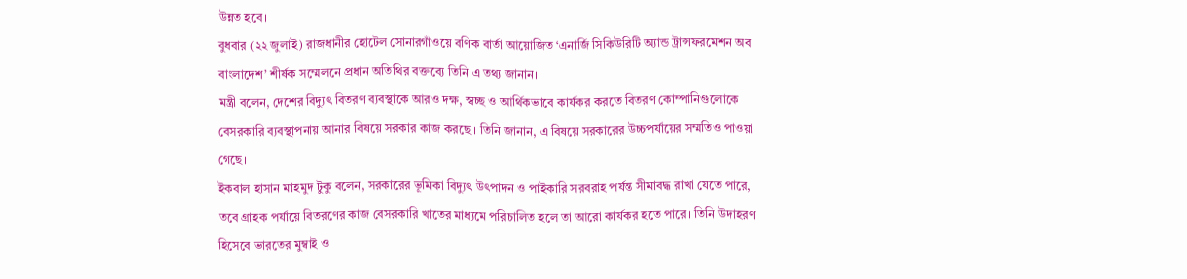উন্নত হবে।
বুধবার (২২ জুলাই) রাজধানীর হোটেল সোনারগাঁওয়ে বণিক বার্তা আয়োজিত ‘এনার্জি সিকিউরিটি অ্যান্ড ট্রান্সফরমেশন অব বাংলাদেশ’ শীর্ষক সম্মেলনে প্রধান অতিথির বক্তব্যে তিনি এ তথ্য জানান।
মন্ত্রী বলেন, দেশের বিদ্যুৎ বিতরণ ব্যবস্থাকে আরও দক্ষ, স্বচ্ছ ও আর্থিকভাবে কার্যকর করতে বিতরণ কোম্পানিগুলোকে বেসরকারি ব্যবস্থাপনায় আনার বিষয়ে সরকার কাজ করছে। তিনি জানান, এ বিষয়ে সরকারের উচ্চপর্যায়ের সম্মতিও পাওয়া গেছে।
ইকবাল হাসান মাহমুদ টুকু বলেন, সরকারের ভূমিকা বিদ্যুৎ উৎপাদন ও পাইকারি সরবরাহ পর্যন্ত সীমাবদ্ধ রাখা যেতে পারে, তবে গ্রাহক পর্যায়ে বিতরণের কাজ বেসরকারি খাতের মাধ্যমে পরিচালিত হলে তা আরো কার্যকর হতে পারে। তিনি উদাহরণ হিসেবে ভারতের মুম্বাই ও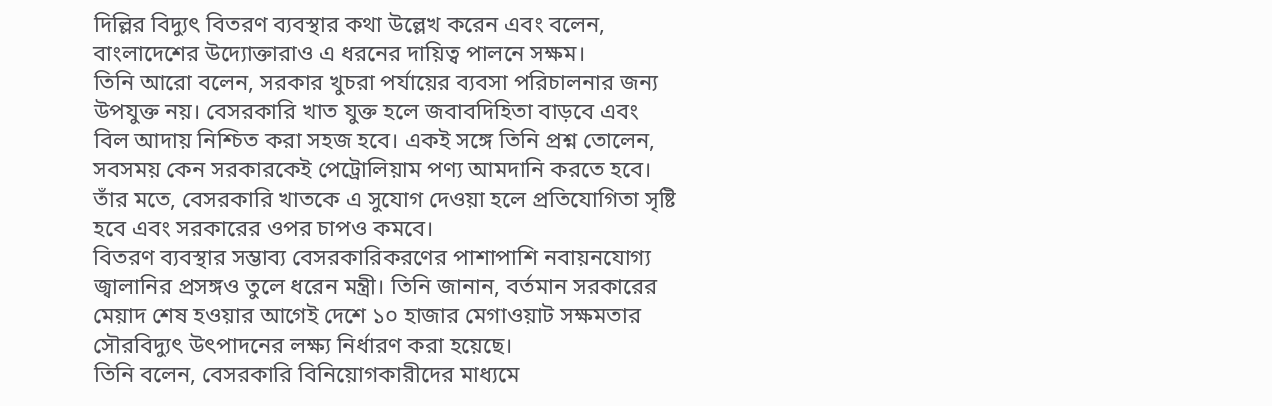দিল্লির বিদ্যুৎ বিতরণ ব্যবস্থার কথা উল্লেখ করেন এবং বলেন, বাংলাদেশের উদ্যোক্তারাও এ ধরনের দায়িত্ব পালনে সক্ষম।
তিনি আরো বলেন, সরকার খুচরা পর্যায়ের ব্যবসা পরিচালনার জন্য উপযুক্ত নয়। বেসরকারি খাত যুক্ত হলে জবাবদিহিতা বাড়বে এবং বিল আদায় নিশ্চিত করা সহজ হবে। একই সঙ্গে তিনি প্রশ্ন তোলেন, সবসময় কেন সরকারকেই পেট্রোলিয়াম পণ্য আমদানি করতে হবে। তাঁর মতে, বেসরকারি খাতকে এ সুযোগ দেওয়া হলে প্রতিযোগিতা সৃষ্টি হবে এবং সরকারের ওপর চাপও কমবে।
বিতরণ ব্যবস্থার সম্ভাব্য বেসরকারিকরণের পাশাপাশি নবায়নযোগ্য জ্বালানির প্রসঙ্গও তুলে ধরেন মন্ত্রী। তিনি জানান, বর্তমান সরকারের মেয়াদ শেষ হওয়ার আগেই দেশে ১০ হাজার মেগাওয়াট সক্ষমতার সৌরবিদ্যুৎ উৎপাদনের লক্ষ্য নির্ধারণ করা হয়েছে।
তিনি বলেন, বেসরকারি বিনিয়োগকারীদের মাধ্যমে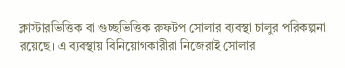ক্লাস্টারভিত্তিক বা গুচ্ছভিত্তিক রুফটপ সোলার ব্যবস্থা চালুর পরিকল্পনা রয়েছে। এ ব্যবস্থায় বিনিয়োগকারীরা নিজেরাই সোলার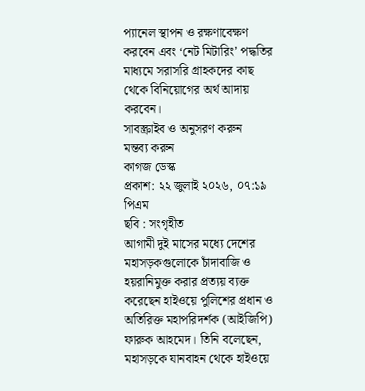প্যানেল স্থাপন ও রক্ষণাবেক্ষণ করবেন এবং ‘নেট মিটারিং’ পদ্ধতির মাধ্যমে সরাসরি গ্রাহকদের কাছ থেকে বিনিয়োগের অর্থ আদায় করবেন।
সাবস্ক্রাইব ও অনুসরণ করুন
মন্তব্য করুন
কাগজ ডেস্ক
প্রকাশ: ২২ জুলাই ২০২৬, ০৭:১৯ পিএম
ছবি : সংগৃহীত
আগামী দুই মাসের মধ্যে দেশের মহাসড়কগুলোকে চাঁদাবাজি ও হয়রানিমুক্ত করার প্রত্যয় ব্যক্ত করেছেন হাইওয়ে পুলিশের প্রধান ও অতিরিক্ত মহাপরিদর্শক (আইজিপি) ফারুক আহমেদ। তিনি বলেছেন, মহাসড়কে যানবাহন থেকে হাইওয়ে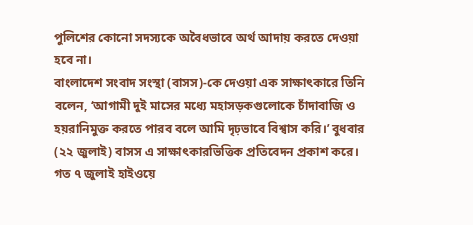পুলিশের কোনো সদস্যকে অবৈধভাবে অর্থ আদায় করতে দেওয়া হবে না।
বাংলাদেশ সংবাদ সংস্থা (বাসস)-কে দেওয়া এক সাক্ষাৎকারে তিনি বলেন, ‘আগামী দুই মাসের মধ্যে মহাসড়কগুলোকে চাঁদাবাজি ও হয়রানিমুক্ত করতে পারব বলে আমি দৃঢ়ভাবে বিশ্বাস করি।’ বুধবার (২২ জুলাই) বাসস এ সাক্ষাৎকারভিত্তিক প্রতিবেদন প্রকাশ করে।
গত ৭ জুলাই হাইওয়ে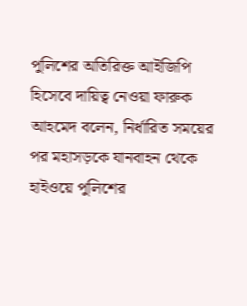পুলিশের অতিরিক্ত আইজিপি হিসেবে দায়িত্ব নেওয়া ফারুক আহমেদ বলেন, নির্ধারিত সময়ের পর মহাসড়কে যানবাহন থেকে হাইওয়ে পুলিশের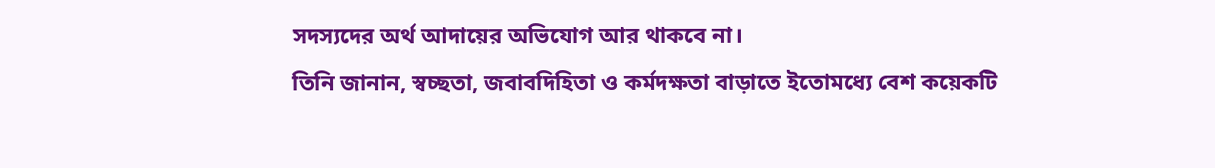সদস্যদের অর্থ আদায়ের অভিযোগ আর থাকবে না।
তিনি জানান, স্বচ্ছতা, জবাবদিহিতা ও কর্মদক্ষতা বাড়াতে ইতোমধ্যে বেশ কয়েকটি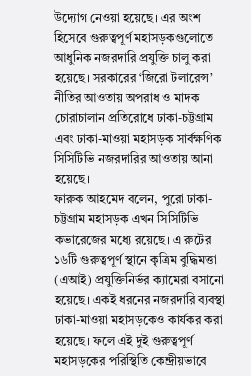উদ্যোগ নেওয়া হয়েছে। এর অংশ হিসেবে গুরুত্বপূর্ণ মহাসড়কগুলোতে আধুনিক নজরদারি প্রযুক্তি চালু করা হয়েছে। সরকারের ‘জিরো টলারেন্স’ নীতির আওতায় অপরাধ ও মাদক চোরাচালান প্রতিরোধে ঢাকা-চট্টগ্রাম এবং ঢাকা-মাওয়া মহাসড়ক সার্বক্ষণিক সিসিটিভি নজরদারির আওতায় আনা হয়েছে।
ফারুক আহমেদ বলেন, পুরো ঢাকা-চট্টগ্রাম মহাসড়ক এখন সিসিটিভি কভারেজের মধ্যে রয়েছে। এ রুটের ১৬টি গুরুত্বপূর্ণ স্থানে কৃত্রিম বুদ্ধিমত্তা (এআই) প্রযুক্তিনির্ভর ক্যামেরা বসানো হয়েছে। একই ধরনের নজরদারি ব্যবস্থা ঢাকা-মাওয়া মহাসড়কেও কার্যকর করা হয়েছে। ফলে এই দুই গুরুত্বপূর্ণ মহাসড়কের পরিস্থিতি কেন্দ্রীয়ভাবে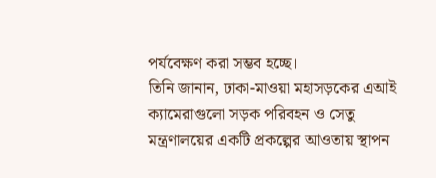পর্যবেক্ষণ করা সম্ভব হচ্ছে।
তিনি জানান, ঢাকা-মাওয়া মহাসড়কের এআই ক্যামেরাগুলো সড়ক পরিবহন ও সেতু মন্ত্রণালয়ের একটি প্রকল্পের আওতায় স্থাপন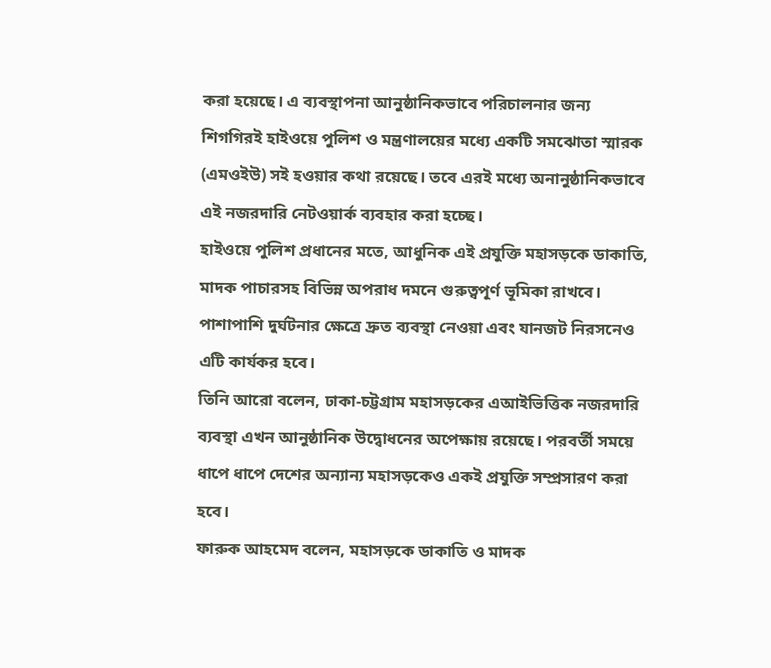করা হয়েছে। এ ব্যবস্থাপনা আনুষ্ঠানিকভাবে পরিচালনার জন্য শিগগিরই হাইওয়ে পুলিশ ও মন্ত্রণালয়ের মধ্যে একটি সমঝোতা স্মারক (এমওইউ) সই হওয়ার কথা রয়েছে। তবে এরই মধ্যে অনানুষ্ঠানিকভাবে এই নজরদারি নেটওয়ার্ক ব্যবহার করা হচ্ছে।
হাইওয়ে পুলিশ প্রধানের মতে, আধুনিক এই প্রযুক্তি মহাসড়কে ডাকাতি, মাদক পাচারসহ বিভিন্ন অপরাধ দমনে গুরুত্বপূর্ণ ভূমিকা রাখবে। পাশাপাশি দুর্ঘটনার ক্ষেত্রে দ্রুত ব্যবস্থা নেওয়া এবং যানজট নিরসনেও এটি কার্যকর হবে।
তিনি আরো বলেন, ঢাকা-চট্টগ্রাম মহাসড়কের এআইভিত্তিক নজরদারি ব্যবস্থা এখন আনুষ্ঠানিক উদ্বোধনের অপেক্ষায় রয়েছে। পরবর্তী সময়ে ধাপে ধাপে দেশের অন্যান্য মহাসড়কেও একই প্রযুক্তি সম্প্রসারণ করা হবে।
ফারুক আহমেদ বলেন, মহাসড়কে ডাকাতি ও মাদক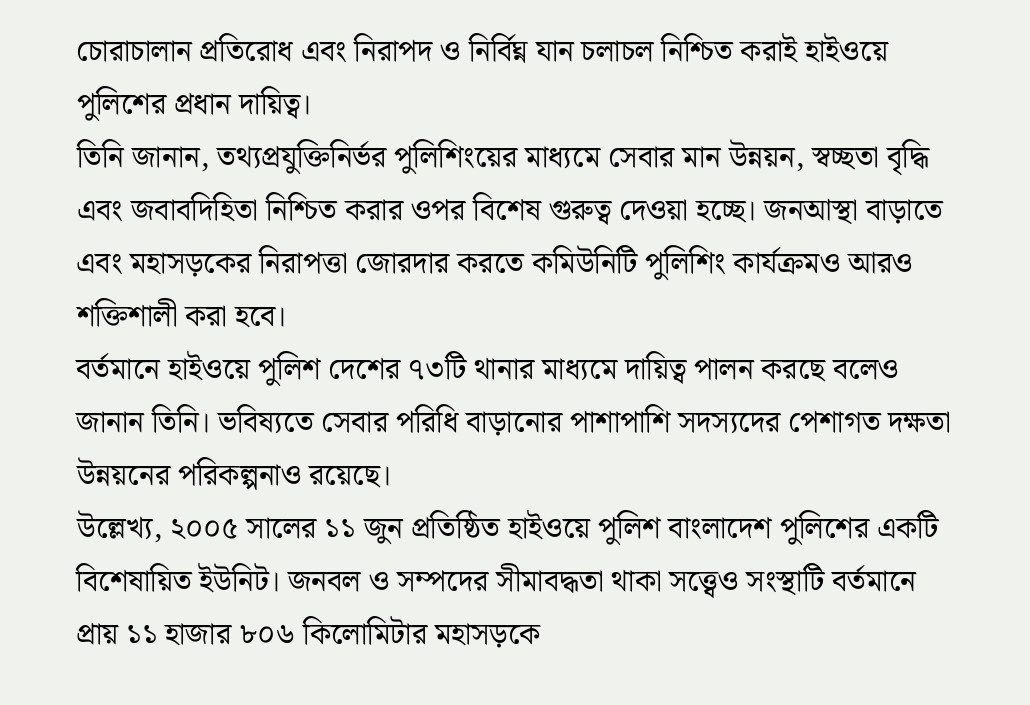চোরাচালান প্রতিরোধ এবং নিরাপদ ও নির্বিঘ্ন যান চলাচল নিশ্চিত করাই হাইওয়ে পুলিশের প্রধান দায়িত্ব।
তিনি জানান, তথ্যপ্রযুক্তিনির্ভর পুলিশিংয়ের মাধ্যমে সেবার মান উন্নয়ন, স্বচ্ছতা বৃদ্ধি এবং জবাবদিহিতা নিশ্চিত করার ওপর বিশেষ গুরুত্ব দেওয়া হচ্ছে। জনআস্থা বাড়াতে এবং মহাসড়কের নিরাপত্তা জোরদার করতে কমিউনিটি পুলিশিং কার্যক্রমও আরও শক্তিশালী করা হবে।
বর্তমানে হাইওয়ে পুলিশ দেশের ৭৩টি থানার মাধ্যমে দায়িত্ব পালন করছে বলেও জানান তিনি। ভবিষ্যতে সেবার পরিধি বাড়ানোর পাশাপাশি সদস্যদের পেশাগত দক্ষতা উন্নয়নের পরিকল্পনাও রয়েছে।
উল্লেখ্য, ২০০৫ সালের ১১ জুন প্রতিষ্ঠিত হাইওয়ে পুলিশ বাংলাদেশ পুলিশের একটি বিশেষায়িত ইউনিট। জনবল ও সম্পদের সীমাবদ্ধতা থাকা সত্ত্বেও সংস্থাটি বর্তমানে প্রায় ১১ হাজার ৮০৬ কিলোমিটার মহাসড়কে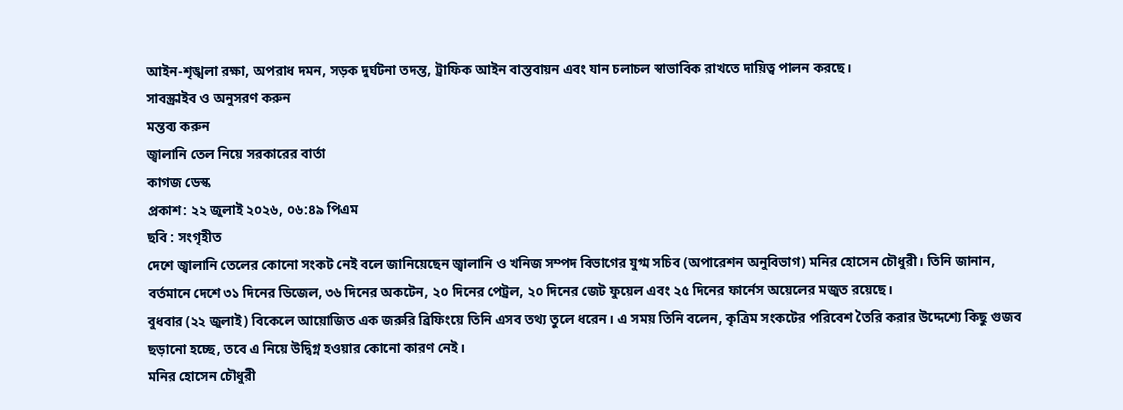আইন-শৃঙ্খলা রক্ষা, অপরাধ দমন, সড়ক দুর্ঘটনা তদন্ত, ট্রাফিক আইন বাস্তবায়ন এবং যান চলাচল স্বাভাবিক রাখতে দায়িত্ব পালন করছে।
সাবস্ক্রাইব ও অনুসরণ করুন
মন্তব্য করুন
জ্বালানি তেল নিয়ে সরকারের বার্তা
কাগজ ডেস্ক
প্রকাশ: ২২ জুলাই ২০২৬, ০৬:৪৯ পিএম
ছবি : সংগৃহীত
দেশে জ্বালানি তেলের কোনো সংকট নেই বলে জানিয়েছেন জ্বালানি ও খনিজ সম্পদ বিভাগের যুগ্ম সচিব (অপারেশন অনুবিভাগ) মনির হোসেন চৌধুরী। তিনি জানান, বর্তমানে দেশে ৩১ দিনের ডিজেল, ৩৬ দিনের অকটেন, ২০ দিনের পেট্রল, ২০ দিনের জেট ফুয়েল এবং ২৫ দিনের ফার্নেস অয়েলের মজুত রয়েছে।
বুধবার (২২ জুলাই) বিকেলে আয়োজিত এক জরুরি ব্রিফিংয়ে তিনি এসব তথ্য তুলে ধরেন। এ সময় তিনি বলেন, কৃত্রিম সংকটের পরিবেশ তৈরি করার উদ্দেশ্যে কিছু গুজব ছড়ানো হচ্ছে, তবে এ নিয়ে উদ্বিগ্ন হওয়ার কোনো কারণ নেই।
মনির হোসেন চৌধুরী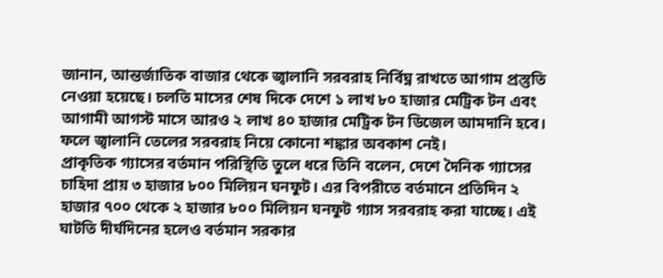জানান, আন্তর্জাতিক বাজার থেকে জ্বালানি সরবরাহ নির্বিঘ্ন রাখতে আগাম প্রস্তুতি নেওয়া হয়েছে। চলতি মাসের শেষ দিকে দেশে ১ লাখ ৮০ হাজার মেট্রিক টন এবং আগামী আগস্ট মাসে আরও ২ লাখ ৪০ হাজার মেট্রিক টন ডিজেল আমদানি হবে। ফলে জ্বালানি তেলের সরবরাহ নিয়ে কোনো শঙ্কার অবকাশ নেই।
প্রাকৃতিক গ্যাসের বর্তমান পরিস্থিতি তুলে ধরে তিনি বলেন, দেশে দৈনিক গ্যাসের চাহিদা প্রায় ৩ হাজার ৮০০ মিলিয়ন ঘনফুট। এর বিপরীতে বর্তমানে প্রতিদিন ২ হাজার ৭০০ থেকে ২ হাজার ৮০০ মিলিয়ন ঘনফুট গ্যাস সরবরাহ করা যাচ্ছে। এই ঘাটতি দীর্ঘদিনের হলেও বর্তমান সরকার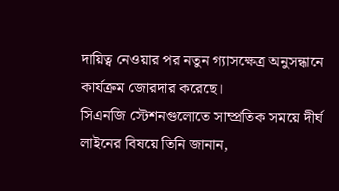দায়িত্ব নেওয়ার পর নতুন গ্যাসক্ষেত্র অনুসন্ধানে কার্যক্রম জোরদার করেছে।
সিএনজি স্টেশনগুলোতে সাম্প্রতিক সময়ে দীর্ঘ লাইনের বিষয়ে তিনি জানান,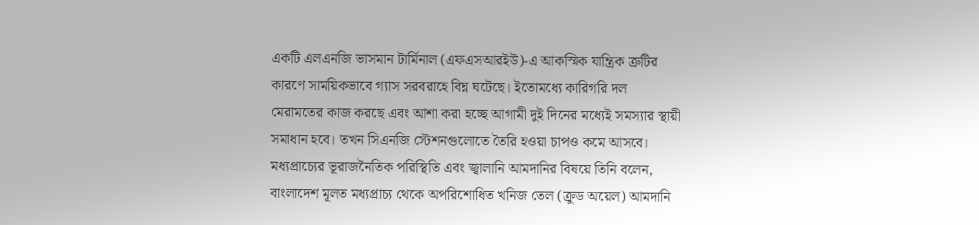একটি এলএনজি ভাসমান টার্মিনাল (এফএসআরইউ)-এ আকস্মিক যান্ত্রিক ত্রুটির কারণে সাময়িকভাবে গ্যাস সরবরাহে বিঘ্ন ঘটেছে। ইতোমধ্যে কারিগরি দল মেরামতের কাজ করছে এবং আশা করা হচ্ছে আগামী দুই দিনের মধ্যেই সমস্যার স্থায়ী সমাধান হবে। তখন সিএনজি স্টেশনগুলোতে তৈরি হওয়া চাপও কমে আসবে।
মধ্যপ্রাচ্যের ভূরাজনৈতিক পরিস্থিতি এবং জ্বালানি আমদানির বিষয়ে তিনি বলেন, বাংলাদেশ মূলত মধ্যপ্রাচ্য থেকে অপরিশোধিত খনিজ তেল (ক্রুড অয়েল) আমদানি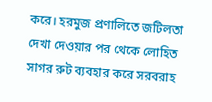করে। হরমুজ প্রণালিতে জটিলতা দেখা দেওয়ার পর থেকে লোহিত সাগর রুট ব্যবহার করে সরবরাহ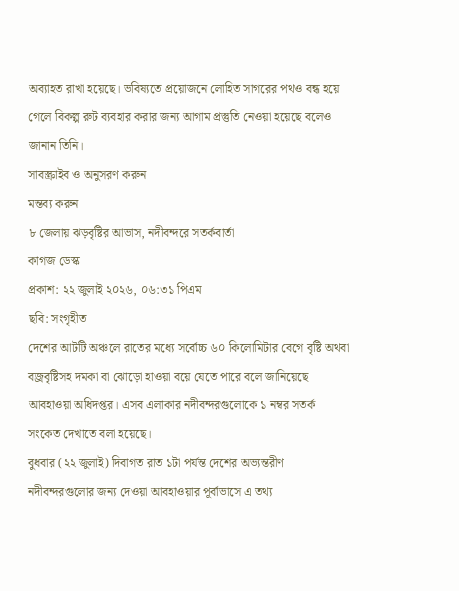অব্যাহত রাখা হয়েছে। ভবিষ্যতে প্রয়োজনে লোহিত সাগরের পথও বন্ধ হয়ে গেলে বিকল্প রুট ব্যবহার করার জন্য আগাম প্রস্তুতি নেওয়া হয়েছে বলেও জানান তিনি।
সাবস্ক্রাইব ও অনুসরণ করুন
মন্তব্য করুন
৮ জেলায় ঝড়বৃষ্টির আভাস, নদীবন্দরে সতর্কবার্তা
কাগজ ডেস্ক
প্রকাশ: ২২ জুলাই ২০২৬, ০৬:৩১ পিএম
ছবি: সংগৃহীত
দেশের আটটি অঞ্চলে রাতের মধ্যে সর্বোচ্চ ৬০ কিলোমিটার বেগে বৃষ্টি অথবা বজ্রবৃষ্টিসহ দমকা বা ঝোড়ো হাওয়া বয়ে যেতে পারে বলে জানিয়েছে আবহাওয়া অধিদপ্তর। এসব এলাকার নদীবন্দরগুলোকে ১ নম্বর সতর্ক সংকেত দেখাতে বলা হয়েছে।
বুধবার (২২ জুলাই) দিবাগত রাত ১টা পর্যন্ত দেশের অভ্যন্তরীণ নদীবন্দরগুলোর জন্য দেওয়া আবহাওয়ার পূর্বাভাসে এ তথ্য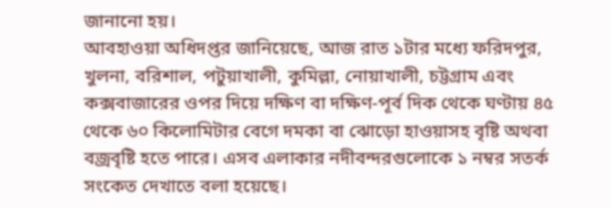জানানো হয়।
আবহাওয়া অধিদপ্তর জানিয়েছে, আজ রাত ১টার মধ্যে ফরিদপুর, খুলনা, বরিশাল, পটুয়াখালী, কুমিল্লা, নোয়াখালী, চট্টগ্রাম এবং কক্সবাজারের ওপর দিয়ে দক্ষিণ বা দক্ষিণ-পূর্ব দিক থেকে ঘণ্টায় ৪৫ থেকে ৬০ কিলোমিটার বেগে দমকা বা ঝোড়ো হাওয়াসহ বৃষ্টি অথবা বজ্রবৃষ্টি হতে পারে। এসব এলাকার নদীবন্দরগুলোকে ১ নম্বর সতর্ক সংকেত দেখাতে বলা হয়েছে।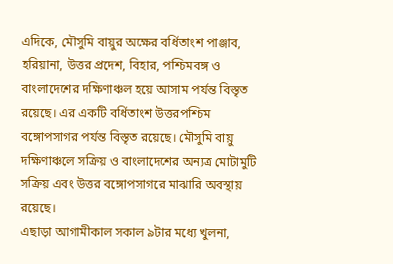এদিকে, মৌসুমি বায়ুর অক্ষের বর্ধিতাংশ পাঞ্জাব, হরিয়ানা, উত্তর প্রদেশ, বিহার, পশ্চিমবঙ্গ ও বাংলাদেশের দক্ষিণাঞ্চল হয়ে আসাম পর্যন্ত বিস্তৃত রয়েছে। এর একটি বর্ধিতাংশ উত্তরপশ্চিম বঙ্গোপসাগর পর্যন্ত বিস্তৃত রয়েছে। মৌসুমি বায়ু দক্ষিণাঞ্চলে সক্রিয় ও বাংলাদেশের অন্যত্র মোটামুটি সক্রিয় এবং উত্তর বঙ্গোপসাগরে মাঝারি অবস্থায় রয়েছে।
এছাড়া আগামীকাল সকাল ৯টার মধ্যে খুলনা,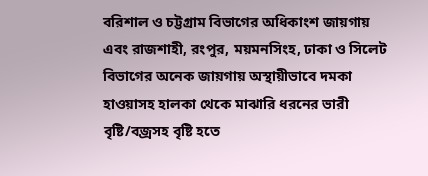বরিশাল ও চট্টগ্রাম বিভাগের অধিকাংশ জায়গায় এবং রাজশাহী, রংপুর, ময়মনসিংহ, ঢাকা ও সিলেট বিভাগের অনেক জায়গায় অস্থায়ীভাবে দমকা হাওয়াসহ হালকা থেকে মাঝারি ধরনের ভারী বৃষ্টি/বজ্রসহ বৃষ্টি হতে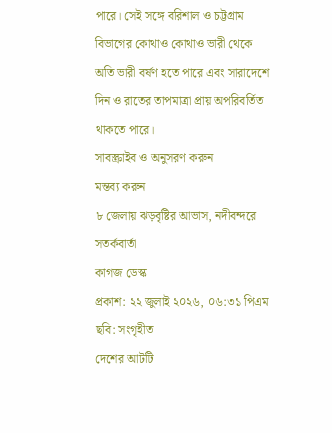পারে। সেই সঙ্গে বরিশাল ও চট্টগ্রাম বিভাগের কোথাও কোথাও ভারী থেকে অতি ভারী বর্ষণ হতে পারে এবং সারাদেশে দিন ও রাতের তাপমাত্রা প্রায় অপরিবর্তিত থাকতে পারে।
সাবস্ক্রাইব ও অনুসরণ করুন
মন্তব্য করুন
৮ জেলায় ঝড়বৃষ্টির আভাস, নদীবন্দরে সতর্কবার্তা
কাগজ ডেস্ক
প্রকাশ: ২২ জুলাই ২০২৬, ০৬:৩১ পিএম
ছবি: সংগৃহীত
দেশের আটটি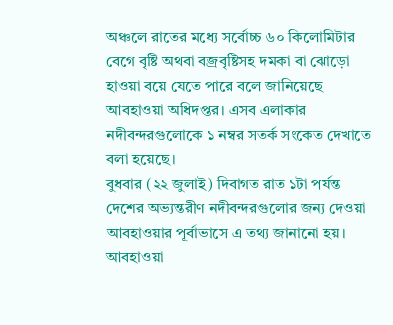অঞ্চলে রাতের মধ্যে সর্বোচ্চ ৬০ কিলোমিটার বেগে বৃষ্টি অথবা বজ্রবৃষ্টিসহ দমকা বা ঝোড়ো হাওয়া বয়ে যেতে পারে বলে জানিয়েছে আবহাওয়া অধিদপ্তর। এসব এলাকার নদীবন্দরগুলোকে ১ নম্বর সতর্ক সংকেত দেখাতে বলা হয়েছে।
বুধবার (২২ জুলাই) দিবাগত রাত ১টা পর্যন্ত দেশের অভ্যন্তরীণ নদীবন্দরগুলোর জন্য দেওয়া আবহাওয়ার পূর্বাভাসে এ তথ্য জানানো হয়।
আবহাওয়া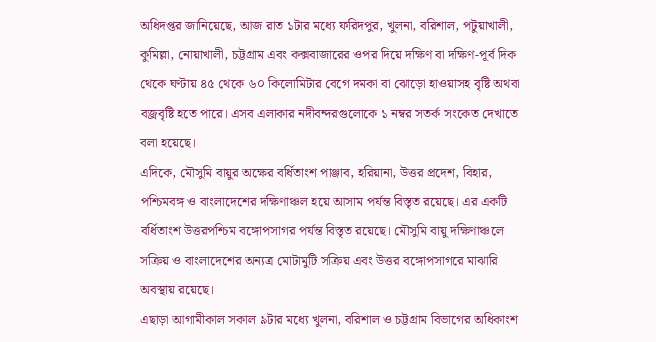অধিদপ্তর জানিয়েছে, আজ রাত ১টার মধ্যে ফরিদপুর, খুলনা, বরিশাল, পটুয়াখালী, কুমিল্লা, নোয়াখালী, চট্টগ্রাম এবং কক্সবাজারের ওপর দিয়ে দক্ষিণ বা দক্ষিণ-পূর্ব দিক থেকে ঘণ্টায় ৪৫ থেকে ৬০ কিলোমিটার বেগে দমকা বা ঝোড়ো হাওয়াসহ বৃষ্টি অথবা বজ্রবৃষ্টি হতে পারে। এসব এলাকার নদীবন্দরগুলোকে ১ নম্বর সতর্ক সংকেত দেখাতে বলা হয়েছে।
এদিকে, মৌসুমি বায়ুর অক্ষের বর্ধিতাংশ পাঞ্জাব, হরিয়ানা, উত্তর প্রদেশ, বিহার, পশ্চিমবঙ্গ ও বাংলাদেশের দক্ষিণাঞ্চল হয়ে আসাম পর্যন্ত বিস্তৃত রয়েছে। এর একটি বর্ধিতাংশ উত্তরপশ্চিম বঙ্গোপসাগর পর্যন্ত বিস্তৃত রয়েছে। মৌসুমি বায়ু দক্ষিণাঞ্চলে সক্রিয় ও বাংলাদেশের অন্যত্র মোটামুটি সক্রিয় এবং উত্তর বঙ্গোপসাগরে মাঝারি অবস্থায় রয়েছে।
এছাড়া আগামীকাল সকাল ৯টার মধ্যে খুলনা, বরিশাল ও চট্টগ্রাম বিভাগের অধিকাংশ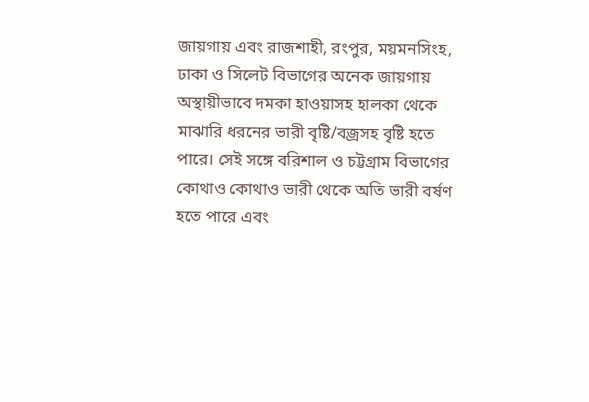জায়গায় এবং রাজশাহী, রংপুর, ময়মনসিংহ, ঢাকা ও সিলেট বিভাগের অনেক জায়গায় অস্থায়ীভাবে দমকা হাওয়াসহ হালকা থেকে মাঝারি ধরনের ভারী বৃষ্টি/বজ্রসহ বৃষ্টি হতে পারে। সেই সঙ্গে বরিশাল ও চট্টগ্রাম বিভাগের কোথাও কোথাও ভারী থেকে অতি ভারী বর্ষণ হতে পারে এবং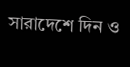সারাদেশে দিন ও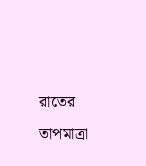রাতের তাপমাত্রা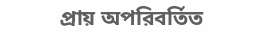প্রায় অপরিবর্তিত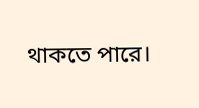থাকতে পারে।